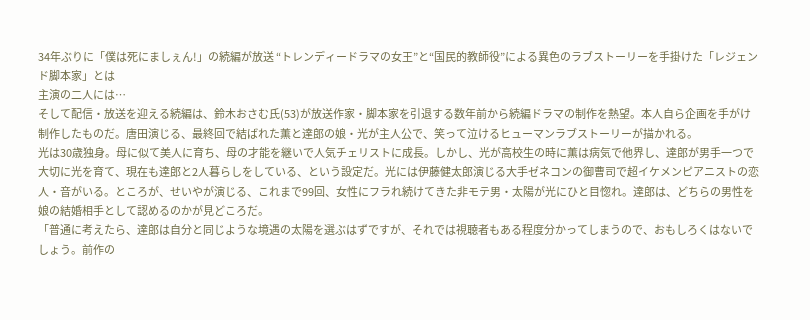34年ぶりに「僕は死にましぇん!」の続編が放送 “トレンディードラマの女王”と“国民的教師役”による異色のラブストーリーを手掛けた「レジェンド脚本家」とは
主演の二人には…
そして配信・放送を迎える続編は、鈴木おさむ氏(53)が放送作家・脚本家を引退する数年前から続編ドラマの制作を熱望。本人自ら企画を手がけ制作したものだ。唐田演じる、最終回で結ばれた薫と達郎の娘・光が主人公で、笑って泣けるヒューマンラブストーリーが描かれる。
光は30歳独身。母に似て美人に育ち、母の才能を継いで人気チェリストに成長。しかし、光が高校生の時に薫は病気で他界し、達郎が男手一つで大切に光を育て、現在も達郎と2人暮らしをしている、という設定だ。光には伊藤健太郎演じる大手ゼネコンの御曹司で超イケメンピアニストの恋人・音がいる。ところが、せいやが演じる、これまで99回、女性にフラれ続けてきた非モテ男・太陽が光にひと目惚れ。達郎は、どちらの男性を娘の結婚相手として認めるのかが見どころだ。
「普通に考えたら、達郎は自分と同じような境遇の太陽を選ぶはずですが、それでは視聴者もある程度分かってしまうので、おもしろくはないでしょう。前作の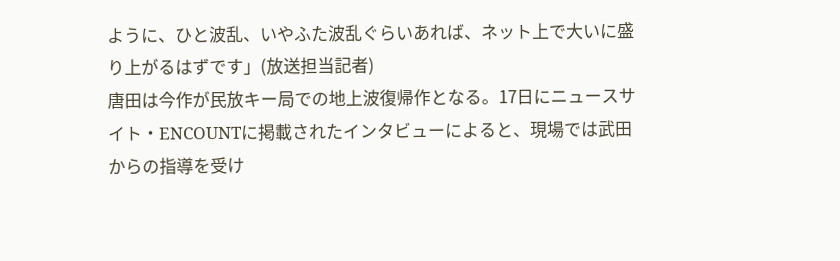ように、ひと波乱、いやふた波乱ぐらいあれば、ネット上で大いに盛り上がるはずです」(放送担当記者)
唐田は今作が民放キー局での地上波復帰作となる。17日にニュースサイト・ENCOUNTに掲載されたインタビューによると、現場では武田からの指導を受け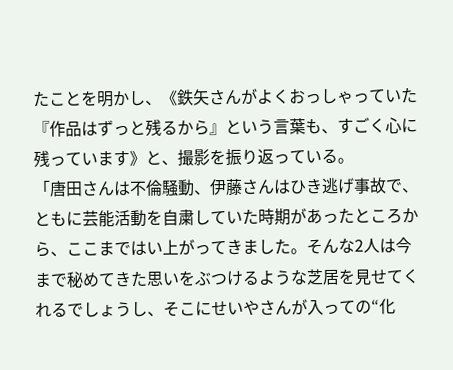たことを明かし、《鉄矢さんがよくおっしゃっていた『作品はずっと残るから』という言葉も、すごく心に残っています》と、撮影を振り返っている。
「唐田さんは不倫騒動、伊藤さんはひき逃げ事故で、ともに芸能活動を自粛していた時期があったところから、ここまではい上がってきました。そんな2人は今まで秘めてきた思いをぶつけるような芝居を見せてくれるでしょうし、そこにせいやさんが入っての“化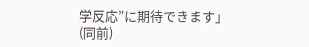学反応”に期待できます」(同前)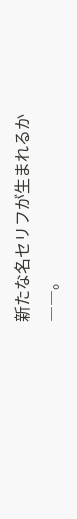新たな名セリフが生まれるか――。